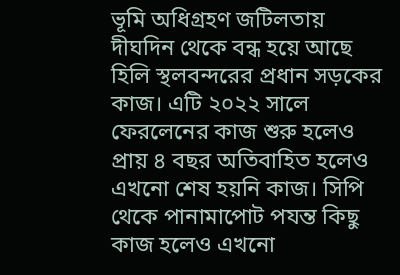ভূমি অধিগ্রহণ জটিলতায় দীঘদিন থেকে বন্ধ হয়ে আছে হিলি স্থলবন্দরের প্রধান সড়কের কাজ। এটি ২০২২ সালে ফেরলেনের কাজ শুরু হলেও প্রায় ৪ বছর অতিবাহিত হলেও এখনো শেষ হয়নি কাজ। সিপি থেকে পানামাপোট পযন্ত কিছু কাজ হলেও এখনো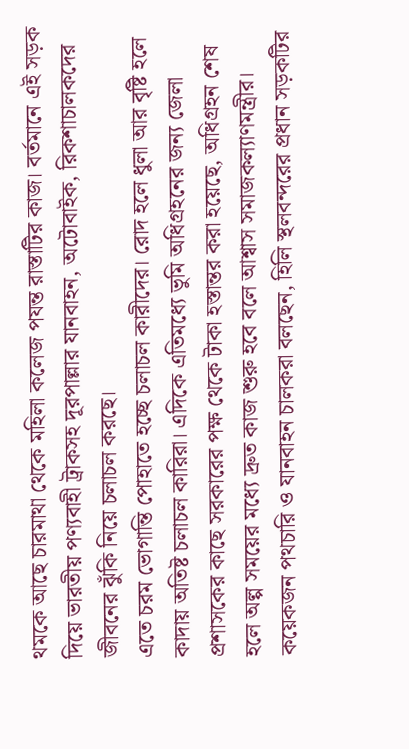থমকে আছে চারমাথা থেকে মহিলা কলেজ পযন্ত রাস্তাটির কাজ। বর্তমানে এই সড়ক দিয়ে ভারতীয় পণ্যবাহী ট্রাকসহ দূরপাল্লার যানবাহন, অটোবাইক, রিকশাচালকদের জীবনের ঝুঁকি নিয়ে চলাচল করছে।
এতে চরম ভোগান্তি পোহাতে হচ্ছে চলাচল কারীদের। রোদ হলে ধুলা আর বৃষ্টি হলে কাদায় অতিষ্ট চলাচল কারিরা। এদিকে এতিমধ্যে ভুমি অধিগ্রহনের জন্য জেলা প্রশাসকের কাছে সরকারের পক্ষ থেকে টাকা হস্তান্তর করা হয়েছে, অধিগ্রহন শেষ হলে অল্প সময়ের মধ্যে দ্রুত কাজ শুরু হবে বলে আশ্বাস সমাজকল্যাণমন্ত্রীর।
কয়েকজন পথচারি ও যানবাহন চালকরা বলছেন, হিলি স্থলবন্দরের প্রধান সড়কটির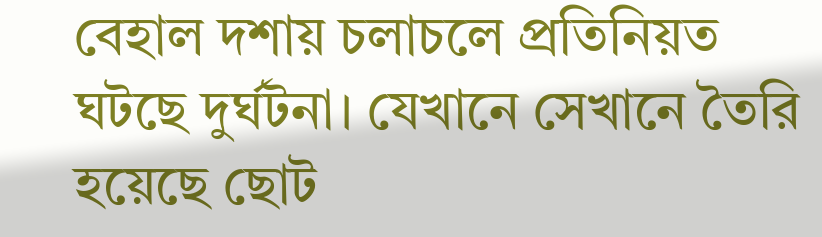বেহাল দশায় চলাচলে প্রতিনিয়ত ঘটছে দুর্ঘটনা। যেখানে সেখানে তৈরি হয়েছে ছোট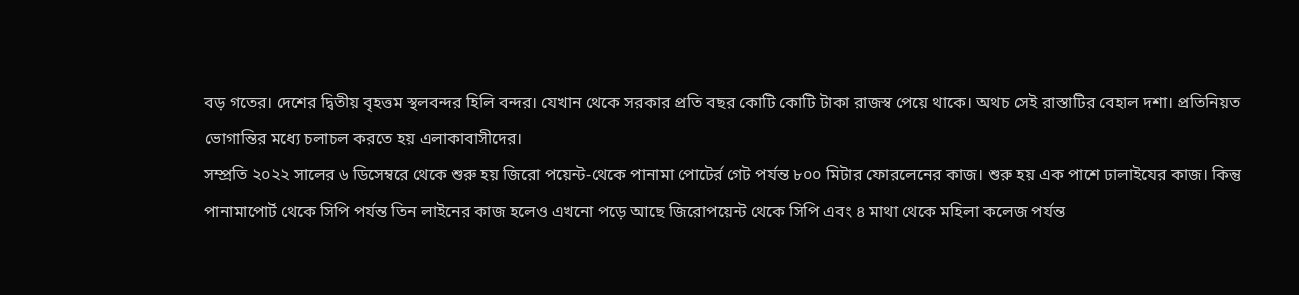বড় গতের। দেশের দ্বিতীয় বৃহত্তম স্থলবন্দর হিলি বন্দর। যেখান থেকে সরকার প্রতি বছর কোটি কোটি টাকা রাজস্ব পেয়ে থাকে। অথচ সেই রাস্তাটির বেহাল দশা। প্রতিনিয়ত ভোগান্তির মধ্যে চলাচল করতে হয় এলাকাবাসীদের।
সম্প্রতি ২০২২ সালের ৬ ডিসেম্বরে থেকে শুরু হয় জিরো পয়েন্ট-থেকে পানামা পোটের্র গেট পর্যন্ত ৮০০ মিটার ফোরলেনের কাজ। শুরু হয় এক পাশে ঢালাইযের কাজ। কিন্তু পানামাপোর্ট থেকে সিপি পর্যন্ত তিন লাইনের কাজ হলেও এখনো পড়ে আছে জিরোপয়েন্ট থেকে সিপি এবং ৪ মাথা থেকে মহিলা কলেজ পর্যন্ত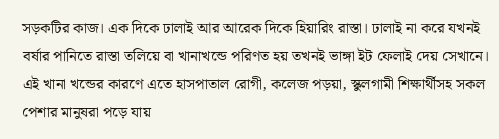সড়কটির কাজ। এক দিকে ঢালাই আর আরেক দিকে হিয়ারিং রাস্তা। ঢালাই না করে যখনই বর্ষার পানিতে রাস্তা তলিয়ে বা খানাখন্ডে পরিণত হয় তখনই ভাঙ্গা ইট ফেলাই দেয় সেখানে।
এই খানা খন্ডের কারণে এতে হাসপাতাল রোগী, কলেজ পড়য়া, স্কুলগামী শিক্ষার্থীসহ সকল পেশার মানুষরা পড়ে যায়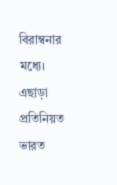বিরাম্বনার মধ্যে। এছাড়া প্রতিনিয়ত ভারত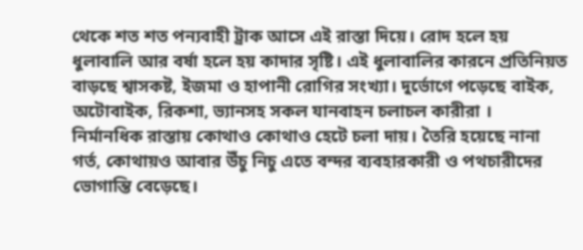থেকে শত শত পন্যবাহী ট্রাক আসে এই রাস্তা দিয়ে। রোদ হলে হয় ধুলাবালি আর বর্ষা হলে হয় কাদার সৃষ্টি। এই ধুলাবালির কারনে প্রতিনিয়ত বাড়ছে শ্বাসকষ্ট, ইজমা ও হাপানী রোগির সংখ্যা। দুর্ভোগে পড়েছে বাইক, অটোবাইক, রিকশা, ভ্যানসহ সকল যানবাহন চলাচল কারীরা ।
নির্মানধিক রাস্তায় কোথাও কোথাও হেটে চলা দায়। তৈরি হয়েছে নানা গর্ত, কোথায়ও আবার উঁচু নিচু এতে বন্দর ব্যবহারকারী ও পথচারীদের ভোগান্তি বেড়েছে।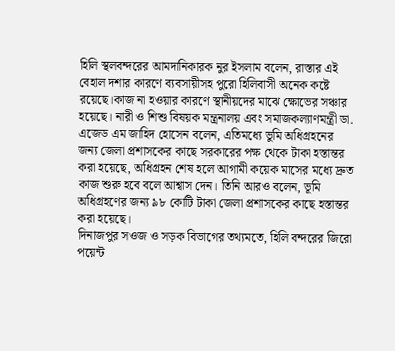হিলি স্থলবন্দরের আমদানিকারক নুর ইসলাম বলেন, রাস্তার এই বেহাল দশার কারণে ব্যবসায়ীসহ পুরো হিলিবাসী অনেক কষ্টে রয়েছে।কাজ না হওয়ার কারণে স্থানীয়দের মাঝে ক্ষোভের সঞ্চার হয়েছে। নারী ও শিশু বিষয়ক মন্ত্রনালয় এবং সমাজকল্যাণমন্ত্রী ডা. এজেড এম জাহিদ হোসেন বলেন, এতিমধ্যে ভুমি অধিগ্রহনের জন্য জেলা প্রশাসকের কাছে সরকারের পক্ষ থেকে টাকা হস্তান্তর করা হয়েছে, অধিগ্রহন শেষ হলে আগামী কয়েক মাসের মধ্যে দ্রুত কাজ শুরু হবে বলে আশ্বাস দেন। তিনি আরও বলেন, ভূমি অধিগ্রহণের জন্য ৯৮ কোটি টাকা জেলা প্রশাসকের কাছে হস্তান্তর করা হয়েছে।
দিনাজপুর সওজ ও সড়ক বিভাগের তথ্যমতে, হিলি বন্দরের জিরো পয়েন্ট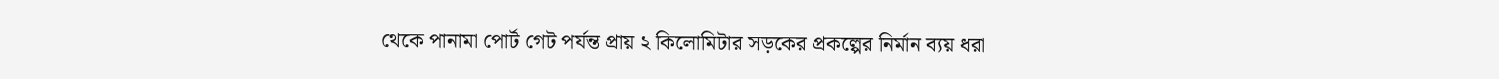থেকে পানামা পোর্ট গেট পর্যন্ত প্রায় ২ কিলোমিটার সড়কের প্রকল্পের নির্মান ব্যয় ধরা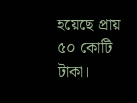হয়েছে প্রায় ৫০ কোটি টাকা।